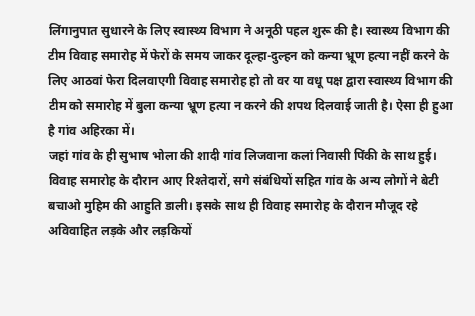लिंगानुपात सुधारने के लिए स्वास्थ्य विभाग ने अनूठी पहल शुरू की है। स्वास्थ्य विभाग की टीम विवाह समारोह में फेरों के समय जाकर दूल्हा-दुल्हन को कन्या भ्रूण हत्या नहीं करने के लिए आठवां फेरा दिलवाएगी विवाह समारोह हो तो वर या वधू पक्ष द्वारा स्वास्थ्य विभाग की टीम को समारोह में बुला कन्या भ्रूण हत्या न करने की शपथ दिलवाई जाती है। ऐसा ही हुआ है गांव अहिरका में।
जहां गांव के ही सुभाष भोला की शादी गांव लिजवाना कलां निवासी पिंकी के साथ हुई। विवाह समारोह के दौरान आए रिश्तेदारों, सगे संबंधियों सहित गांव के अन्य लोगों ने बेटी बचाओ मुहिम की आहुति डाली। इसके साथ ही विवाह समारोह के दौरान मौजूद रहे अविवाहित लड़के और लड़कियों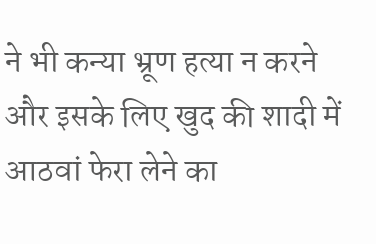ने भी कन्या भ्रूण हत्या न करने और इसके लिए खुद की शादी में आठवां फेरा लेने का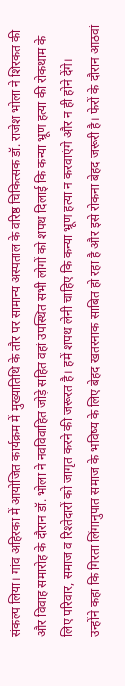संकल्प लिया। गांव अहिरका में आयोजित कार्यक्रम में मुख्यातिथि के तौर पर सामान्य अस्पताल के वरिष्ठ चिकित्सक डॉ. राजेश भोला ने शिरकत की और विवाह समारोह के दौरान डॉ. भोला ने नवविवाहित जोड़े सहित वहां उपस्थित सभी लोगों को शपथ दिलाई कि कन्या भ्रूण हत्या की रोकथाम के लिए परिवार, समाज व रिश्तेदारों को जागृत करने की जरूरत है। हमें शपथ लेनी चाहिए कि कन्या भ्रूण हत्या न करवाएंगे और न ही होने देंगे।
उन्होंने कहा कि गिरता लिंगानुपात समाज के भविष्य के लिए बेहद खतरनाक साबित हो रहा है और इसे रोकना बेहद जरूरी है। फेरों के दौरान आठवां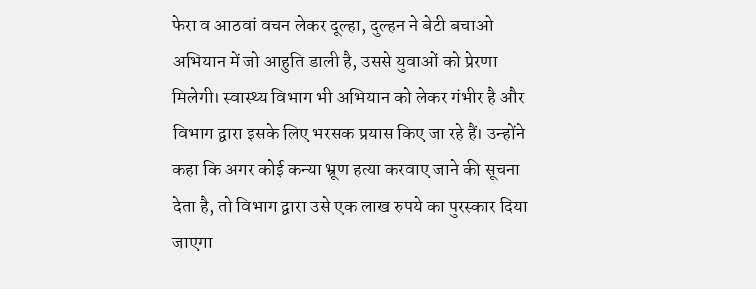फेरा व आठवां वचन लेकर दूल्हा, दुल्हन ने बेटी बचाओ अभियान में जो आहुति डाली है, उससे युवाओं को प्रेरणा मिलेगी। स्वास्थ्य विभाग भी अभियान को लेकर गंभीर है और विभाग द्वारा इसके लिए भरसक प्रयास किए जा रहे हैं। उन्होंने कहा कि अगर कोई कन्या भ्रूण हत्या करवाए जाने की सूचना देता है, तो विभाग द्वारा उसे एक लाख रुपये का पुरस्कार दिया जाएगा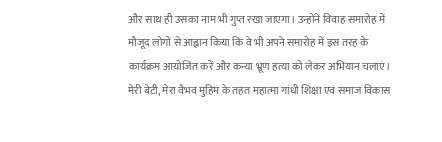और साथ ही उसका नाम भी गुप्त रखा जाएगा। उन्होंने विवाह समारोह में मौजूद लोगों से आह्वान किया कि वे भी अपने समारोह में इस तरह के कार्यक्रम आयोजित करें और कन्या भ्रूण हत्या को लेकर अभियान चलाएं।
मेरी बेटी, मेरा वैभव मुहिम के तहत महात्मा गांधी शिक्षा एवं समाज विकास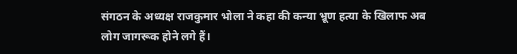संगठन के अध्यक्ष राजकुमार भोला ने कहा की कन्या भ्रूण हत्या के खिलाफ अब लोग जागरूक होने लगे हैं।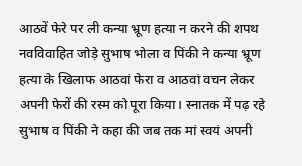आठवें फेरे पर ली कन्या भ्रूण हत्या न करने की शपथ
नवविवाहित जोड़े सुभाष भोला व पिंकी ने कन्या भ्रूण हत्या के खिलाफ आठवां फेरा व आठवां वचन लेकर अपनी फेरों की रस्म को पूरा किया। स्नातक में पढ़ रहे सुभाष व पिंकी ने कहा की जब तक मां स्वयं अपनी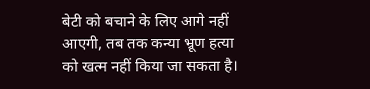बेटी को बचाने के लिए आगे नहीं आएगी, तब तक कन्या भ्रूण हत्या को खत्म नहीं किया जा सकता है।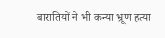बारातियों ने भी कन्या भ्रूण हत्या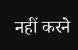नहीं करने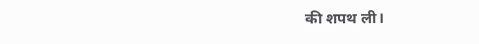की शपथ ली।